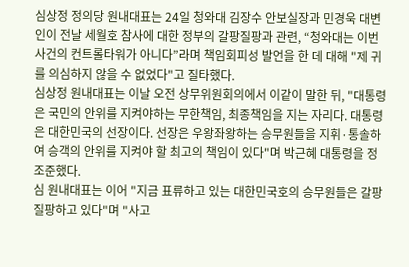심상정 정의당 원내대표는 24일 청와대 김장수 안보실장과 민경욱 대변인이 전날 세월호 참사에 대한 정부의 갈팡질팡과 관련, “청와대는 이번 사건의 컨트롤타워가 아니다”라며 책임회피성 발언을 한 데 대해 "제 귀를 의심하지 않을 수 없었다"고 질타했다.
심상정 원내대표는 이날 오전 상무위원회의에서 이같이 말한 뒤, "대통령은 국민의 안위를 지켜야하는 무한책임, 최종책임을 지는 자리다. 대통령은 대한민국의 선장이다. 선장은 우왕좌왕하는 승무원들을 지휘·통솔하여 승객의 안위를 지켜야 할 최고의 책임이 있다"며 박근혜 대통령을 정조준했다.
심 원내대표는 이어 "지금 표류하고 있는 대한민국호의 승무원들은 갈팡질팡하고 있다"며 "사고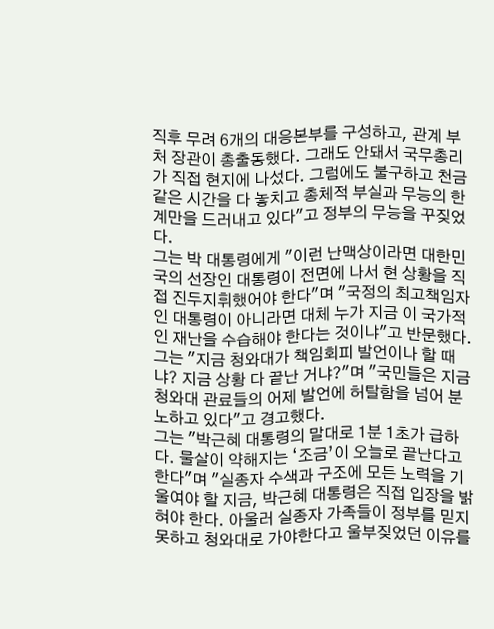직후 무려 6개의 대응본부를 구성하고, 관계 부처 장관이 총출동했다. 그래도 안돼서 국무총리가 직접 현지에 나섰다. 그럼에도 불구하고 천금같은 시간을 다 놓치고 총체적 부실과 무능의 한계만을 드러내고 있다"고 정부의 무능을 꾸짖었다.
그는 박 대통령에게 "이런 난맥상이라면 대한민국의 선장인 대통령이 전면에 나서 현 상황을 직접 진두지휘했어야 한다"며 "국정의 최고책임자인 대통령이 아니라면 대체 누가 지금 이 국가적인 재난을 수습해야 한다는 것이냐"고 반문했다.
그는 "지금 청와대가 책임회피 발언이나 할 때냐? 지금 상황 다 끝난 거냐?"며 "국민들은 지금 청와대 관료들의 어제 발언에 허탈함을 넘어 분노하고 있다"고 경고했다.
그는 "박근혜 대통령의 말대로 1분 1초가 급하다. 물살이 약해지는 ‘조금’이 오늘로 끝난다고 한다"며 "실종자 수색과 구조에 모든 노력을 기울여야 할 지금, 박근혜 대통령은 직접 입장을 밝혀야 한다. 아울러 실종자 가족들이 정부를 믿지 못하고 청와대로 가야한다고 울부짖었던 이유를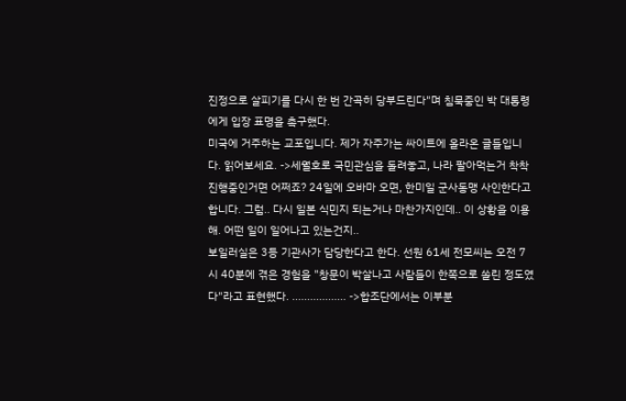진정으로 살피기를 다시 한 번 간곡히 당부드린다"며 침묵중인 박 대통령에게 입장 표명을 촉구했다.
미국에 거주하는 교포입니다. 제가 자주가는 싸이트에 올라온 글들입니다. 읽어보세요. ->세월호로 국민관심을 돌려놓고, 나라 팔아먹는거 착착 진행중인거면 어쩌죠? 24일에 오바마 오면, 한미일 군사동맹 사인한다고 합니다. 그럼.. 다시 일본 식민지 되는거나 마찬가지인데.. 이 상황을 이용해. 어떤 일이 일어나고 있는건지..
보일러실은 3등 기관사가 담당한다고 한다. 선원 61세 전모씨는 오전 7시 40분에 겪은 경험을 "창문이 박살나고 사람들이 한쪽으로 쏠린 정도였다"라고 표현했다. .................. ->합조단에서는 이부분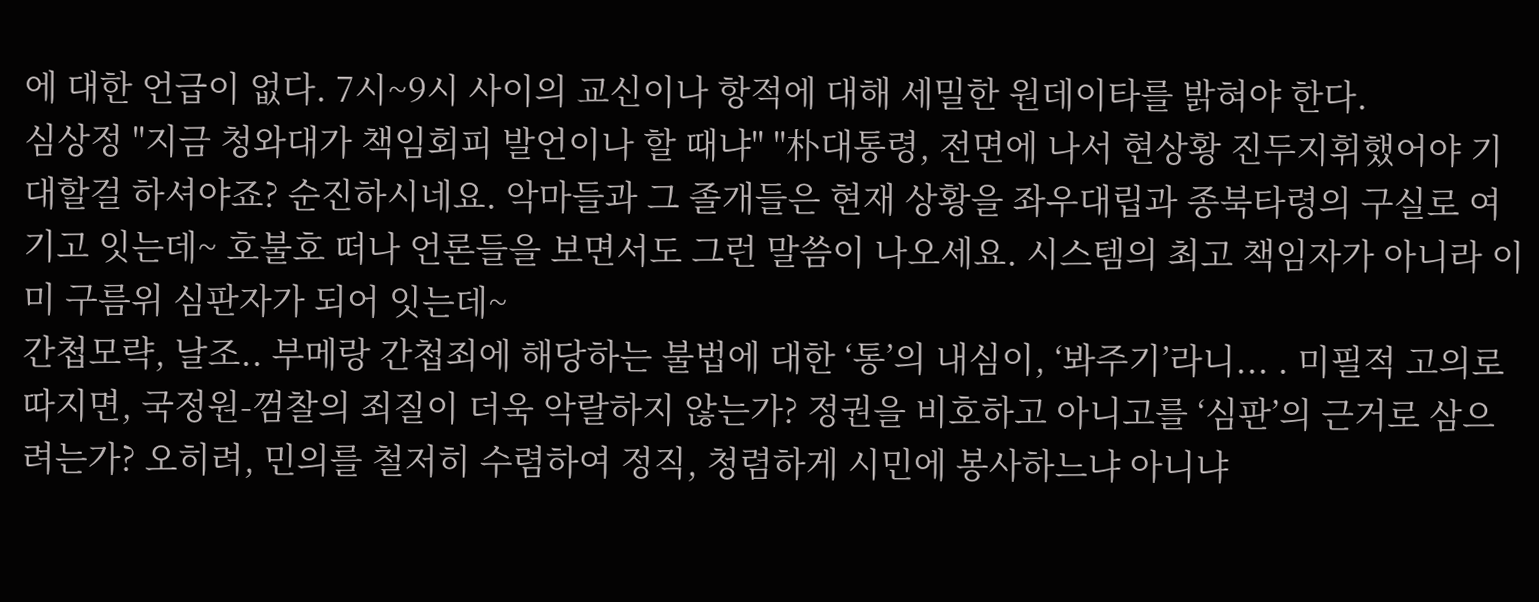에 대한 언급이 없다. 7시~9시 사이의 교신이나 항적에 대해 세밀한 원데이타를 밝혀야 한다.
심상정 "지금 청와대가 책임회피 발언이나 할 때냐" "朴대통령, 전면에 나서 현상황 진두지휘했어야 기대할걸 하셔야죠? 순진하시네요. 악마들과 그 졸개들은 현재 상황을 좌우대립과 종북타령의 구실로 여기고 잇는데~ 호불호 떠나 언론들을 보면서도 그런 말씀이 나오세요. 시스템의 최고 책임자가 아니라 이미 구름위 심판자가 되어 잇는데~
간첩모략, 날조.. 부메랑 간첩죄에 해당하는 불법에 대한 ‘통’의 내심이, ‘봐주기’라니... . 미필적 고의로 따지면, 국정원-껌찰의 죄질이 더욱 악랄하지 않는가? 정권을 비호하고 아니고를 ‘심판’의 근거로 삼으려는가? 오히려, 민의를 철저히 수렴하여 정직, 청렴하게 시민에 봉사하느냐 아니냐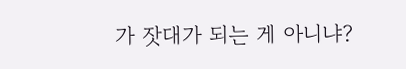가 잣대가 되는 게 아니냐?